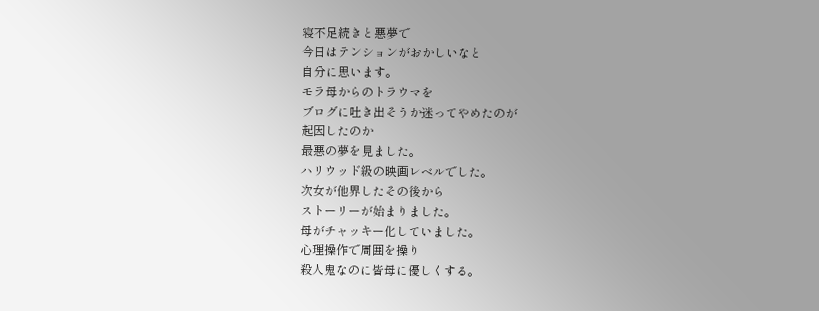寝不足続きと悪夢で
今日はテンションがおかしいなと
自分に思います。
モラ母からのトラウマを
ブログに吐き出そうか迷ってやめたのが
起因したのか
最悪の夢を見ました。
ハリウッド級の映画レベルでした。
次女が他界したその後から
ストーリーが始まりました。
母がチャッキー化していました。
心理操作で周囲を操り
殺人鬼なのに皆母に優しくする。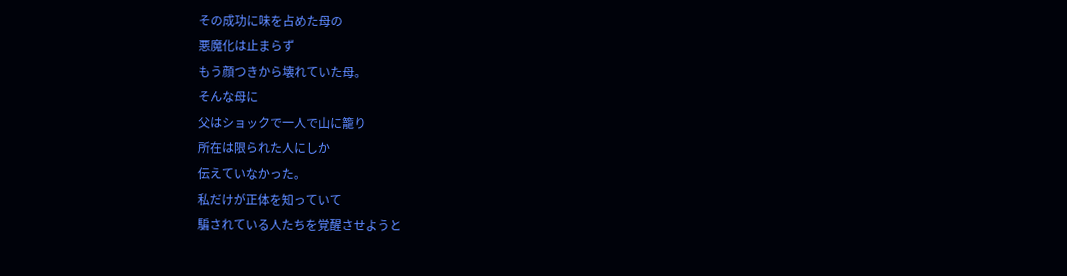その成功に味を占めた母の
悪魔化は止まらず
もう顔つきから壊れていた母。
そんな母に
父はショックで一人で山に籠り
所在は限られた人にしか
伝えていなかった。
私だけが正体を知っていて
騙されている人たちを覚醒させようと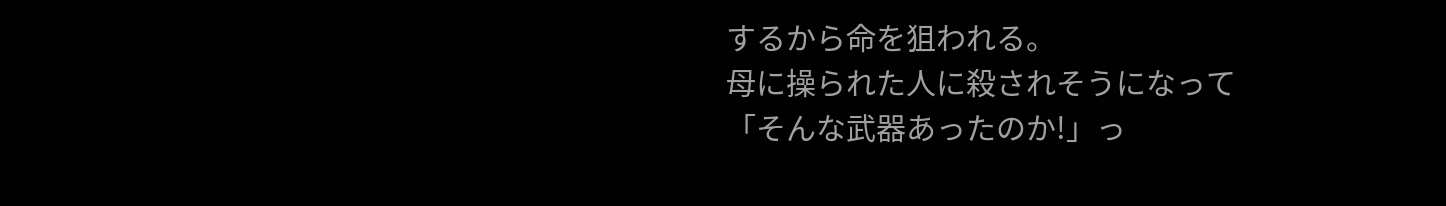するから命を狙われる。
母に操られた人に殺されそうになって
「そんな武器あったのか!」っ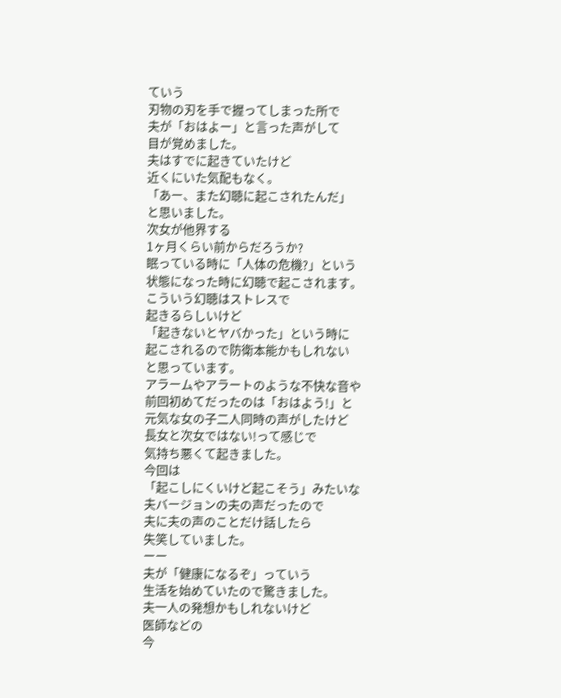ていう
刃物の刃を手で握ってしまった所で
夫が「おはよー」と言った声がして
目が覚めました。
夫はすでに起きていたけど
近くにいた気配もなく。
「あー、また幻聴に起こされたんだ」
と思いました。
次女が他界する
1ヶ月くらい前からだろうか?
眠っている時に「人体の危機?」という
状態になった時に幻聴で起こされます。
こういう幻聴はストレスで
起きるらしいけど
「起きないとヤバかった」という時に
起こされるので防衛本能かもしれない
と思っています。
アラームやアラートのような不快な音や
前回初めてだったのは「おはよう!」と
元気な女の子二人同時の声がしたけど
長女と次女ではない!って感じで
気持ち悪くて起きました。
今回は
「起こしにくいけど起こそう」みたいな
夫バージョンの夫の声だったので
夫に夫の声のことだけ話したら
失笑していました。
ーー
夫が「健康になるぞ」っていう
生活を始めていたので驚きました。
夫一人の発想かもしれないけど
医師などの
今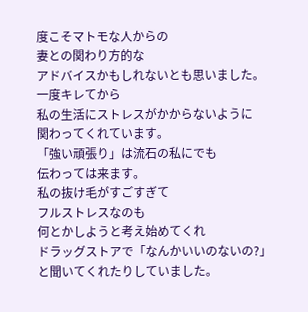度こそマトモな人からの
妻との関わり方的な
アドバイスかもしれないとも思いました。
一度キレてから
私の生活にストレスがかからないように
関わってくれています。
「強い頑張り」は流石の私にでも
伝わっては来ます。
私の抜け毛がすごすぎて
フルストレスなのも
何とかしようと考え始めてくれ
ドラッグストアで「なんかいいのないの?」
と聞いてくれたりしていました。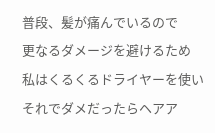普段、髪が痛んでいるので
更なるダメージを避けるため
私はくるくるドライヤーを使い
それでダメだったらヘアア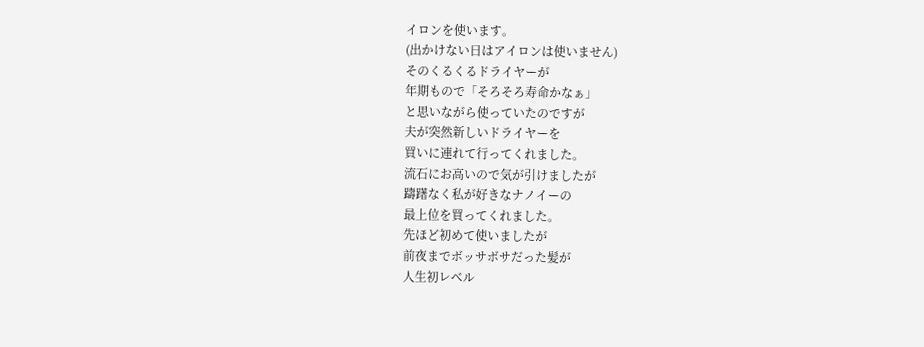イロンを使います。
(出かけない日はアイロンは使いません)
そのくるくるドライヤーが
年期もので「そろそろ寿命かなぁ」
と思いながら使っていたのですが
夫が突然新しいドライヤーを
買いに連れて行ってくれました。
流石にお高いので気が引けましたが
躊躇なく私が好きなナノイーの
最上位を買ってくれました。
先ほど初めて使いましたが
前夜までボッサボサだった髪が
人生初レベル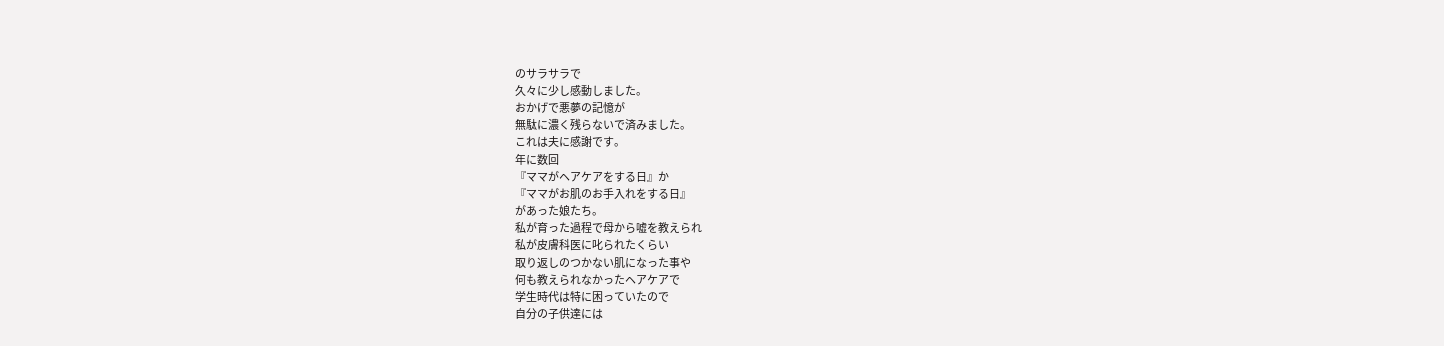のサラサラで
久々に少し感動しました。
おかげで悪夢の記憶が
無駄に濃く残らないで済みました。
これは夫に感謝です。
年に数回
『ママがヘアケアをする日』か
『ママがお肌のお手入れをする日』
があった娘たち。
私が育った過程で母から嘘を教えられ
私が皮膚科医に叱られたくらい
取り返しのつかない肌になった事や
何も教えられなかったヘアケアで
学生時代は特に困っていたので
自分の子供達には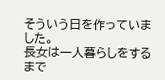そういう日を作っていました。
長女は一人暮らしをするまで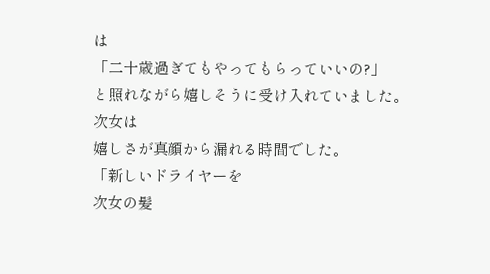は
「二十歳過ぎてもやってもらっていいの?」
と照れながら嬉しそうに受け入れていました。
次女は
嬉しさが真顔から漏れる時間でした。
「新しいドライヤーを
次女の髪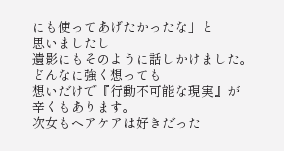にも使ってあげたかったな」と
思いましたし
遺影にもそのように話しかけました。
どんなに強く想っても
想いだけで『行動不可能な現実』が
辛くもあります。
次女もヘアケアは好きだった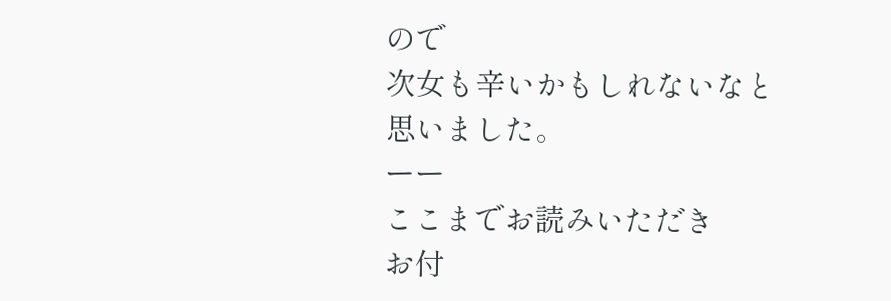ので
次女も辛いかもしれないなと
思いました。
ーー
ここまでお読みいただき
お付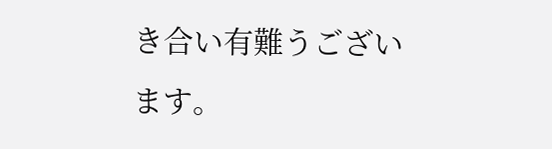き合い有難うございます。